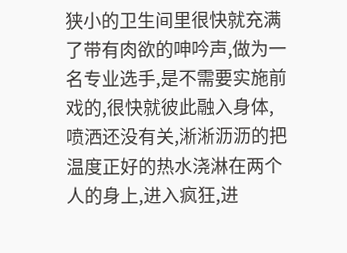狭小的卫生间里很快就充满了带有肉欲的呻吟声,做为一名专业选手,是不需要实施前戏的,很快就彼此融入身体,喷洒还没有关,淅淅沥沥的把温度正好的热水浇淋在两个人的身上,进入疯狂,进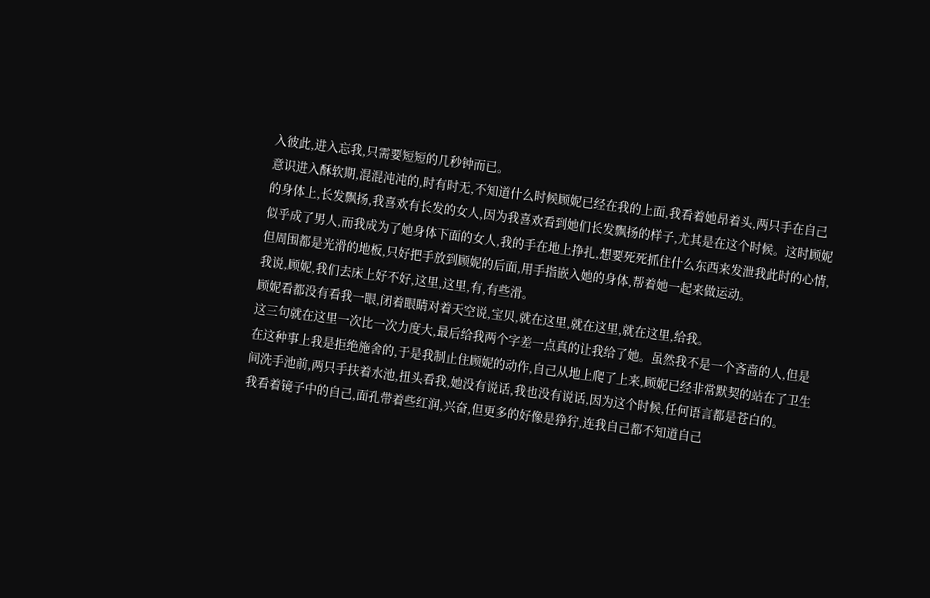入彼此,进入忘我,只需要短短的几秒钟而已。
意识进入酥软期,混混沌沌的,时有时无,不知道什么时候顾妮已经在我的上面,我看着她昂着头,两只手在自己的身体上,长发飘扬,我喜欢有长发的女人,因为我喜欢看到她们长发飘扬的样子,尤其是在这个时候。这时顾妮似乎成了男人,而我成为了她身体下面的女人,我的手在地上挣扎,想要死死抓住什么东西来发泄我此时的心情,但周围都是光滑的地板,只好把手放到顾妮的后面,用手指嵌入她的身体,帮着她一起来做运动。
我说,顾妮,我们去床上好不好,这里,这里,有,有些滑。
顾妮看都没有看我一眼,闭着眼睛对着天空说,宝贝,就在这里,就在这里,就在这里,给我。
这三句就在这里一次比一次力度大,最后给我两个字差一点真的让我给了她。虽然我不是一个吝啬的人,但是在这种事上我是拒绝施舍的,于是我制止住顾妮的动作,自己从地上爬了上来,顾妮已经非常默契的站在了卫生间洗手池前,两只手扶着水池,扭头看我,她没有说话,我也没有说话,因为这个时候,任何语言都是苍白的。
我看着镜子中的自己,面孔带着些红润,兴奋,但更多的好像是狰狞,连我自己都不知道自己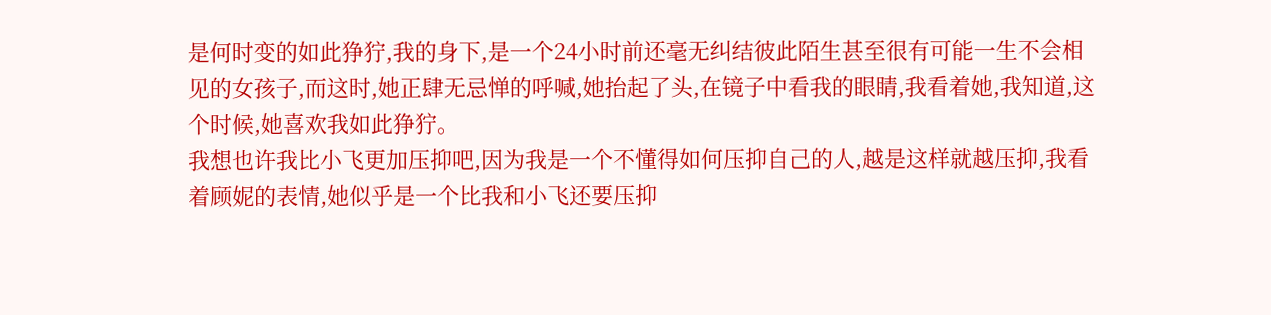是何时变的如此狰狞,我的身下,是一个24小时前还毫无纠结彼此陌生甚至很有可能一生不会相见的女孩子,而这时,她正肆无忌惮的呼喊,她抬起了头,在镜子中看我的眼睛,我看着她,我知道,这个时候,她喜欢我如此狰狞。
我想也许我比小飞更加压抑吧,因为我是一个不懂得如何压抑自己的人,越是这样就越压抑,我看着顾妮的表情,她似乎是一个比我和小飞还要压抑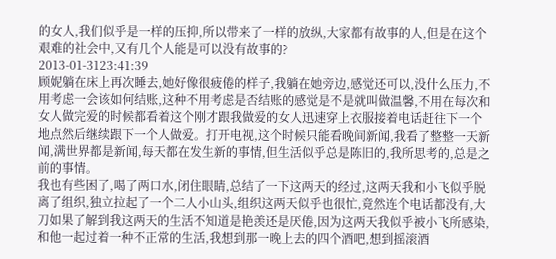的女人,我们似乎是一样的压抑,所以带来了一样的放纵,大家都有故事的人,但是在这个艰难的社会中,又有几个人能是可以没有故事的?
2013-01-3123:41:39
顾妮躺在床上再次睡去,她好像很疲倦的样子,我躺在她旁边,感觉还可以,没什么压力,不用考虑一会该如何结账,这种不用考虑是否结账的感觉是不是就叫做温馨,不用在每次和女人做完爱的时候都看着这个刚才跟我做爱的女人迅速穿上衣服接着电话赶往下一个地点然后继续跟下一个人做爱。打开电视,这个时候只能看晚间新闻,我看了整整一天新闻,满世界都是新闻,每天都在发生新的事情,但生活似乎总是陈旧的,我所思考的,总是之前的事情。
我也有些困了,喝了两口水,闭住眼睛,总结了一下这两天的经过,这两天我和小飞似乎脱离了组织,独立拉起了一个二人小山头,组织这两天似乎也很忙,竟然连个电话都没有,大刀如果了解到我这两天的生活不知道是艳羡还是厌倦,因为这两天我似乎被小飞所感染,和他一起过着一种不正常的生活,我想到那一晚上去的四个酒吧,想到摇滚酒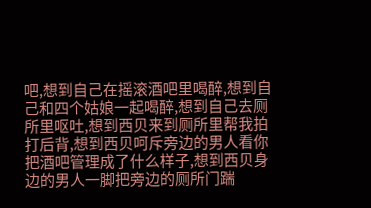吧,想到自己在摇滚酒吧里喝醉,想到自己和四个姑娘一起喝醉,想到自己去厕所里呕吐,想到西贝来到厕所里帮我拍打后背,想到西贝呵斥旁边的男人看你把酒吧管理成了什么样子,想到西贝身边的男人一脚把旁边的厕所门踹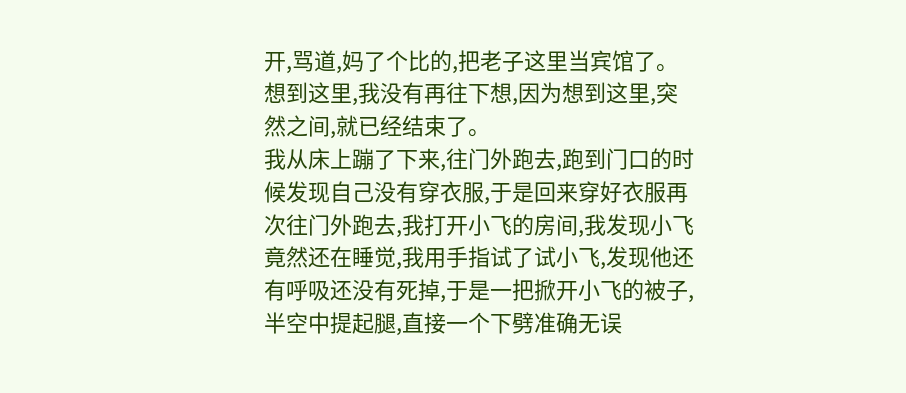开,骂道,妈了个比的,把老子这里当宾馆了。想到这里,我没有再往下想,因为想到这里,突然之间,就已经结束了。
我从床上蹦了下来,往门外跑去,跑到门口的时候发现自己没有穿衣服,于是回来穿好衣服再次往门外跑去,我打开小飞的房间,我发现小飞竟然还在睡觉,我用手指试了试小飞,发现他还有呼吸还没有死掉,于是一把掀开小飞的被子,半空中提起腿,直接一个下劈准确无误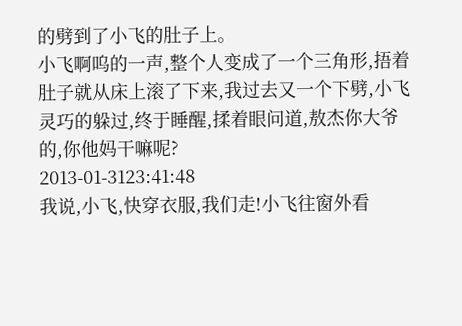的劈到了小飞的肚子上。
小飞啊呜的一声,整个人变成了一个三角形,捂着肚子就从床上滚了下来,我过去又一个下劈,小飞灵巧的躲过,终于睡醒,揉着眼问道,敖杰你大爷的,你他妈干嘛呢?
2013-01-3123:41:48
我说,小飞,快穿衣服,我们走!小飞往窗外看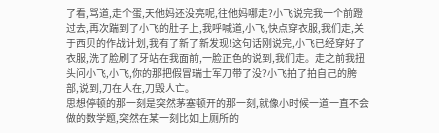了看,骂道,走个蛋,天他妈还没亮呢,往他妈哪走?小飞说完我一个前蹬过去,再次踹到了小飞的肚子上,我呼喊道,小飞,快点穿衣服,我们走,关于西贝的作战计划,我有了新了新发现!这句话刚说完,小飞已经穿好了衣服,洗了脸刷了牙站在我面前,一脸正色的说到,我们走。走之前我扭头问小飞,小飞,你的那把假冒瑞士军刀带了没?小飞拍了拍自己的胯部,说到,刀在人在,刀毁人亡。
思想停顿的那一刻是突然茅塞顿开的那一刻,就像小时候一道一直不会做的数学题,突然在某一刻比如上厕所的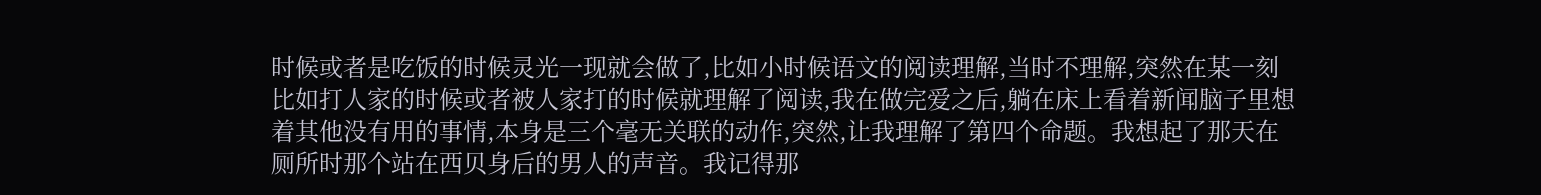时候或者是吃饭的时候灵光一现就会做了,比如小时候语文的阅读理解,当时不理解,突然在某一刻比如打人家的时候或者被人家打的时候就理解了阅读,我在做完爱之后,躺在床上看着新闻脑子里想着其他没有用的事情,本身是三个毫无关联的动作,突然,让我理解了第四个命题。我想起了那天在厕所时那个站在西贝身后的男人的声音。我记得那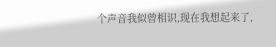个声音我似曾相识,现在我想起来了,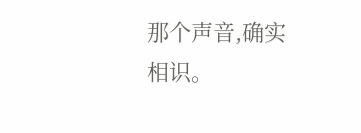那个声音,确实相识。